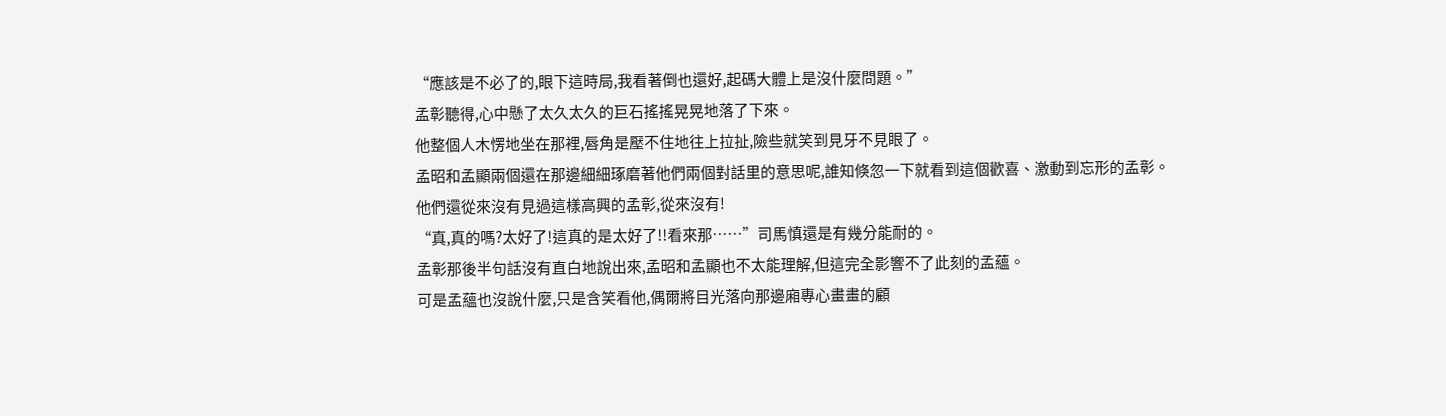“應該是不必了的,眼下這時局,我看著倒也還好,起碼大體上是沒什麼問題。”
孟彰聽得,心中懸了太久太久的巨石搖搖晃晃地落了下來。
他整個人木愣地坐在那裡,唇角是壓不住地往上拉扯,險些就笑到見牙不見眼了。
孟昭和孟顯兩個還在那邊細細琢磨著他們兩個對話里的意思呢,誰知倏忽一下就看到這個歡喜、激動到忘形的孟彰。
他們還從來沒有見過這樣高興的孟彰,從來沒有!
“真,真的嗎?太好了!這真的是太好了!!看來那……”司馬慎還是有幾分能耐的。
孟彰那後半句話沒有直白地說出來,孟昭和孟顯也不太能理解,但這完全影響不了此刻的孟蘊。
可是孟蘊也沒說什麼,只是含笑看他,偶爾將目光落向那邊廂專心畫畫的顧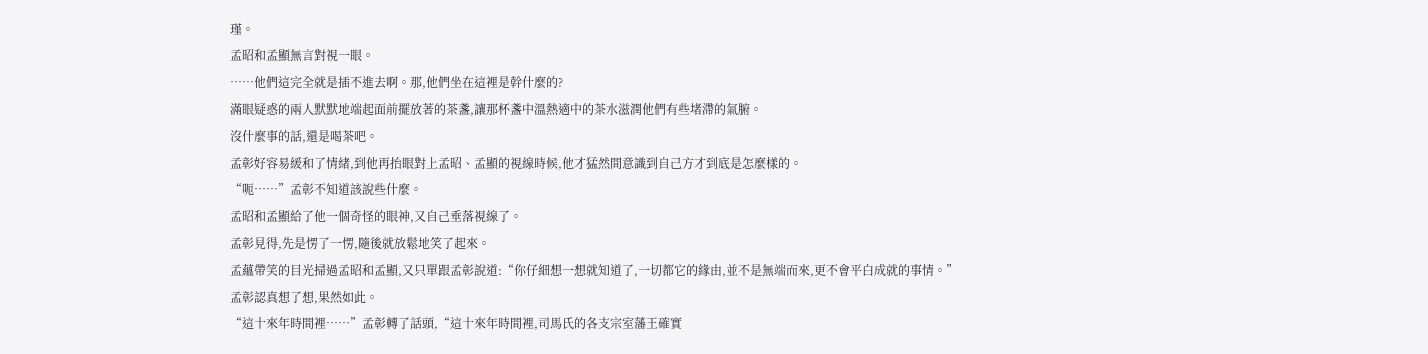瑾。
孟昭和孟顯無言對視一眼。
……他們這完全就是插不進去啊。那,他們坐在這裡是幹什麼的?
滿眼疑惑的兩人默默地端起面前擺放著的茶盞,讓那杯盞中溫熱適中的茶水滋潤他們有些堵滯的氣腑。
沒什麼事的話,還是喝茶吧。
孟彰好容易緩和了情緒,到他再抬眼對上孟昭、孟顯的視線時候,他才猛然間意識到自己方才到底是怎麼樣的。
“呃……”孟彰不知道該說些什麼。
孟昭和孟顯給了他一個奇怪的眼神,又自己垂落視線了。
孟彰見得,先是愣了一愣,隨後就放鬆地笑了起來。
孟蘊帶笑的目光掃過孟昭和孟顯,又只單跟孟彰說道:“你仔細想一想就知道了,一切都它的緣由,並不是無端而來,更不會平白成就的事情。”
孟彰認真想了想,果然如此。
“這十來年時間裡……”孟彰轉了話頭,“這十來年時間裡,司馬氏的各支宗室藩王確實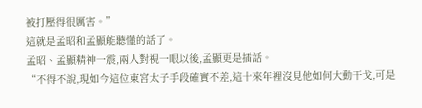被打壓得很厲害。”
這就是孟昭和孟顯能聽懂的話了。
孟昭、孟顯精神一震,兩人對視一眼以後,孟顯更是插話。
“不得不說,現如今這位東宮太子手段確實不差,這十來年裡沒見他如何大動干戈,可是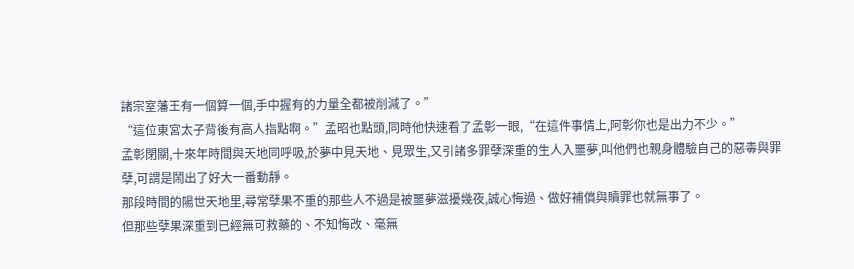諸宗室藩王有一個算一個,手中握有的力量全都被削減了。”
“這位東宮太子背後有高人指點啊。”孟昭也點頭,同時他快速看了孟彰一眼,“在這件事情上,阿彰你也是出力不少。”
孟彰閉關,十來年時間與天地同呼吸,於夢中見天地、見眾生,又引諸多罪孽深重的生人入噩夢,叫他們也親身體驗自己的惡毒與罪孽,可謂是鬧出了好大一番動靜。
那段時間的陽世天地里,尋常孽果不重的那些人不過是被噩夢滋擾幾夜,誠心悔過、做好補償與贖罪也就無事了。
但那些孽果深重到已經無可救藥的、不知悔改、毫無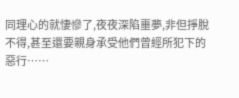同理心的就悽慘了,夜夜深陷噩夢,非但掙脫不得,甚至還要親身承受他們曾經所犯下的惡行……